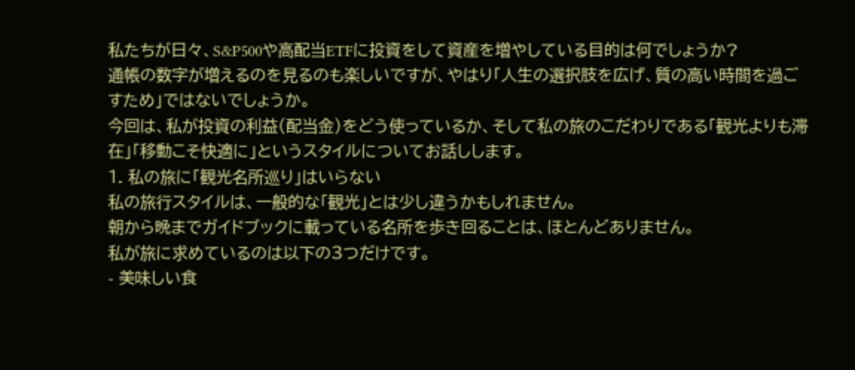私たちが日々、S&P500や高配当ETFに投資をして資産を増やしている目的は何でしょうか?
通帳の数字が増えるのを見るのも楽しいですが、やはり「人生の選択肢を広げ、質の高い時間を過ごすため」ではないでしょうか。
今回は、私が投資の利益(配当金)をどう使っているか、そして私の旅のこだわりである「観光よりも滞在」「移動こそ快適に」というスタイルについてお話しします。
1. 私の旅に「観光名所巡り」はいらない
私の旅行スタイルは、一般的な「観光」とは少し違うかもしれません。
朝から晩までガイドブックに載っている名所を歩き回ることは、ほとんどありません。
私が旅に求めているのは以下の3つだけです。
- 美味しい食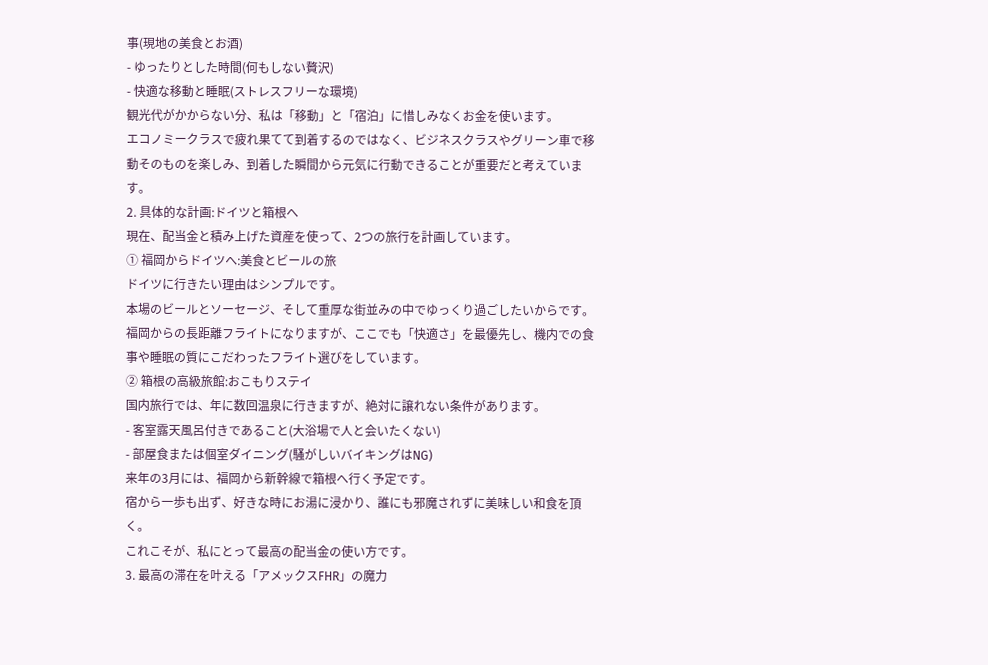事(現地の美食とお酒)
- ゆったりとした時間(何もしない贅沢)
- 快適な移動と睡眠(ストレスフリーな環境)
観光代がかからない分、私は「移動」と「宿泊」に惜しみなくお金を使います。
エコノミークラスで疲れ果てて到着するのではなく、ビジネスクラスやグリーン車で移動そのものを楽しみ、到着した瞬間から元気に行動できることが重要だと考えています。
2. 具体的な計画:ドイツと箱根へ
現在、配当金と積み上げた資産を使って、2つの旅行を計画しています。
① 福岡からドイツへ:美食とビールの旅
ドイツに行きたい理由はシンプルです。
本場のビールとソーセージ、そして重厚な街並みの中でゆっくり過ごしたいからです。
福岡からの長距離フライトになりますが、ここでも「快適さ」を最優先し、機内での食事や睡眠の質にこだわったフライト選びをしています。
② 箱根の高級旅館:おこもりステイ
国内旅行では、年に数回温泉に行きますが、絶対に譲れない条件があります。
- 客室露天風呂付きであること(大浴場で人と会いたくない)
- 部屋食または個室ダイニング(騒がしいバイキングはNG)
来年の3月には、福岡から新幹線で箱根へ行く予定です。
宿から一歩も出ず、好きな時にお湯に浸かり、誰にも邪魔されずに美味しい和食を頂く。
これこそが、私にとって最高の配当金の使い方です。
3. 最高の滞在を叶える「アメックスFHR」の魔力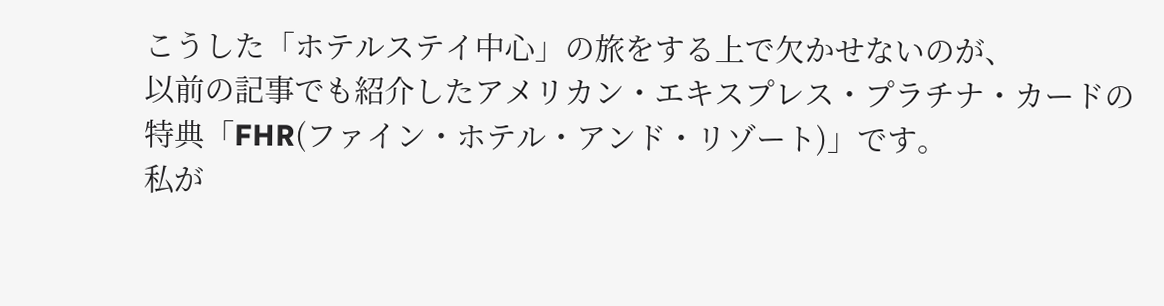こうした「ホテルステイ中心」の旅をする上で欠かせないのが、
以前の記事でも紹介したアメリカン・エキスプレス・プラチナ・カードの特典「FHR(ファイン・ホテル・アンド・リゾート)」です。
私が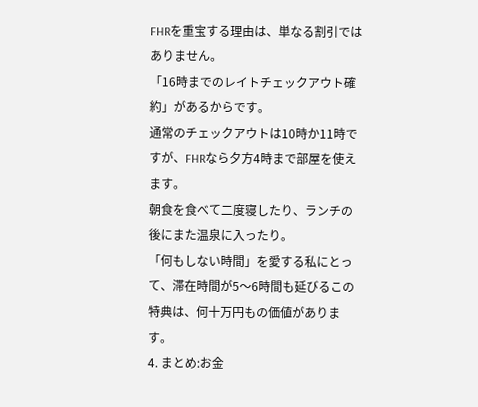FHRを重宝する理由は、単なる割引ではありません。
「16時までのレイトチェックアウト確約」があるからです。
通常のチェックアウトは10時か11時ですが、FHRなら夕方4時まで部屋を使えます。
朝食を食べて二度寝したり、ランチの後にまた温泉に入ったり。
「何もしない時間」を愛する私にとって、滞在時間が5〜6時間も延びるこの特典は、何十万円もの価値があります。
4. まとめ:お金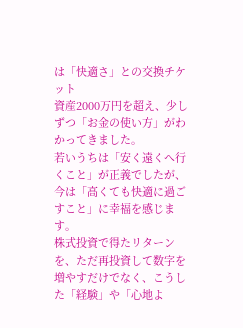は「快適さ」との交換チケット
資産2000万円を超え、少しずつ「お金の使い方」がわかってきました。
若いうちは「安く遠くへ行くこと」が正義でしたが、今は「高くても快適に過ごすこと」に幸福を感じます。
株式投資で得たリターンを、ただ再投資して数字を増やすだけでなく、こうした「経験」や「心地よ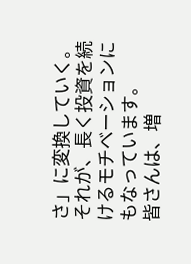さ」に変換していく。
それが、長く投資を続けるモチベーションにもなっています。
皆さんは、増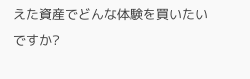えた資産でどんな体験を買いたいですか?